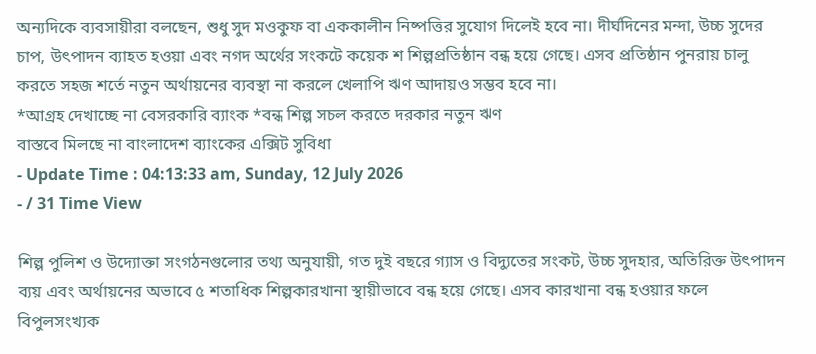অন্যদিকে ব্যবসায়ীরা বলছেন, শুধু সুদ মওকুফ বা এককালীন নিষ্পত্তির সুযোগ দিলেই হবে না। দীর্ঘদিনের মন্দা, উচ্চ সুদের চাপ, উৎপাদন ব্যাহত হওয়া এবং নগদ অর্থের সংকটে কয়েক শ শিল্পপ্রতিষ্ঠান বন্ধ হয়ে গেছে। এসব প্রতিষ্ঠান পুনরায় চালু করতে সহজ শর্তে নতুন অর্থায়নের ব্যবস্থা না করলে খেলাপি ঋণ আদায়ও সম্ভব হবে না।
*আগ্রহ দেখাচ্ছে না বেসরকারি ব্যাংক *বন্ধ শিল্প সচল করতে দরকার নতুন ঋণ
বাস্তবে মিলছে না বাংলাদেশ ব্যাংকের এক্সিট সুবিধা
- Update Time : 04:13:33 am, Sunday, 12 July 2026
- / 31 Time View

শিল্প পুলিশ ও উদ্যোক্তা সংগঠনগুলোর তথ্য অনুযায়ী, গত দুই বছরে গ্যাস ও বিদ্যুতের সংকট, উচ্চ সুদহার, অতিরিক্ত উৎপাদন ব্যয় এবং অর্থায়নের অভাবে ৫ শতাধিক শিল্পকারখানা স্থায়ীভাবে বন্ধ হয়ে গেছে। এসব কারখানা বন্ধ হওয়ার ফলে বিপুলসংখ্যক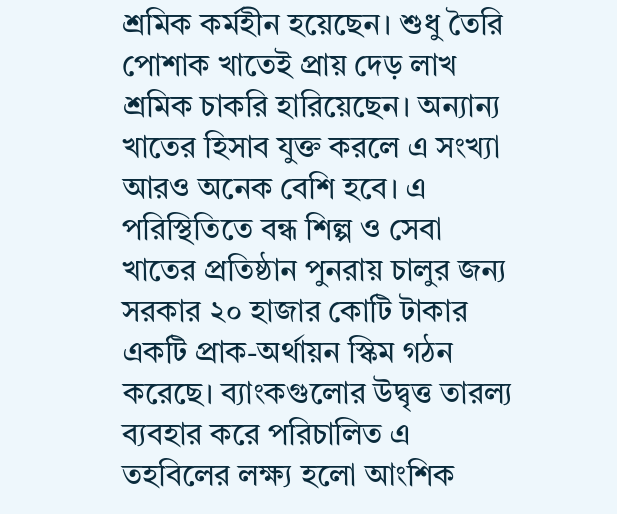শ্রমিক কর্মহীন হয়েছেন। শুধু তৈরি পোশাক খাতেই প্রায় দেড় লাখ শ্রমিক চাকরি হারিয়েছেন। অন্যান্য খাতের হিসাব যুক্ত করলে এ সংখ্যা আরও অনেক বেশি হবে। এ পরিস্থিতিতে বন্ধ শিল্প ও সেবা খাতের প্রতিষ্ঠান পুনরায় চালুর জন্য সরকার ২০ হাজার কোটি টাকার একটি প্রাক-অর্থায়ন স্কিম গঠন করেছে। ব্যাংকগুলোর উদ্বৃত্ত তারল্য ব্যবহার করে পরিচালিত এ তহবিলের লক্ষ্য হলো আংশিক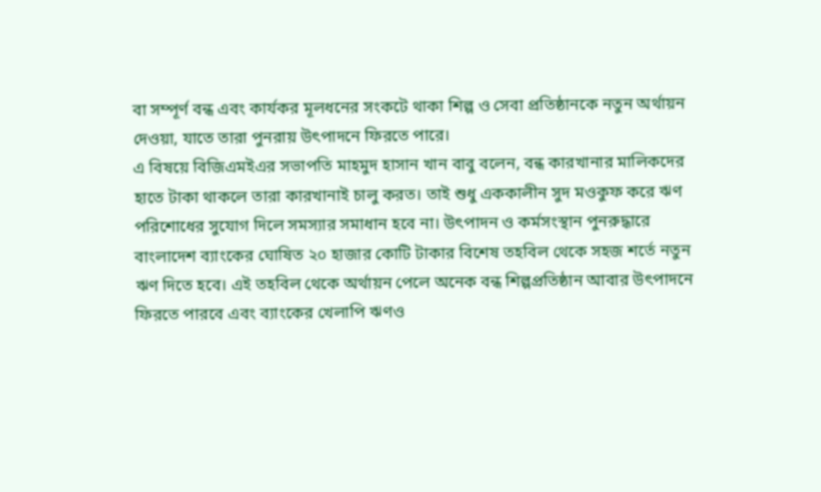বা সম্পূর্ণ বন্ধ এবং কার্যকর মূলধনের সংকটে থাকা শিল্প ও সেবা প্রতিষ্ঠানকে নতুন অর্থায়ন দেওয়া, যাতে তারা পুনরায় উৎপাদনে ফিরতে পারে।
এ বিষয়ে বিজিএমইএর সভাপতি মাহমুদ হাসান খান বাবু বলেন, বন্ধ কারখানার মালিকদের হাতে টাকা থাকলে তারা কারখানাই চালু করত। তাই শুধু এককালীন সুদ মওকুফ করে ঋণ পরিশোধের সুযোগ দিলে সমস্যার সমাধান হবে না। উৎপাদন ও কর্মসংস্থান পুনরুদ্ধারে বাংলাদেশ ব্যাংকের ঘোষিত ২০ হাজার কোটি টাকার বিশেষ তহবিল থেকে সহজ শর্তে নতুন ঋণ দিতে হবে। এই তহবিল থেকে অর্থায়ন পেলে অনেক বন্ধ শিল্পপ্রতিষ্ঠান আবার উৎপাদনে ফিরতে পারবে এবং ব্যাংকের খেলাপি ঋণও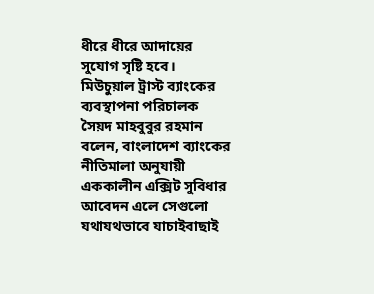ধীরে ধীরে আদায়ের সুযোগ সৃষ্টি হবে। মিউচুয়াল ট্রাস্ট ব্যাংকের ব্যবস্থাপনা পরিচালক সৈয়দ মাহবুবুর রহমান বলেন, বাংলাদেশ ব্যাংকের নীতিমালা অনুযায়ী এককালীন এক্সিট সুবিধার আবেদন এলে সেগুলো যথাযথভাবে যাচাইবাছাই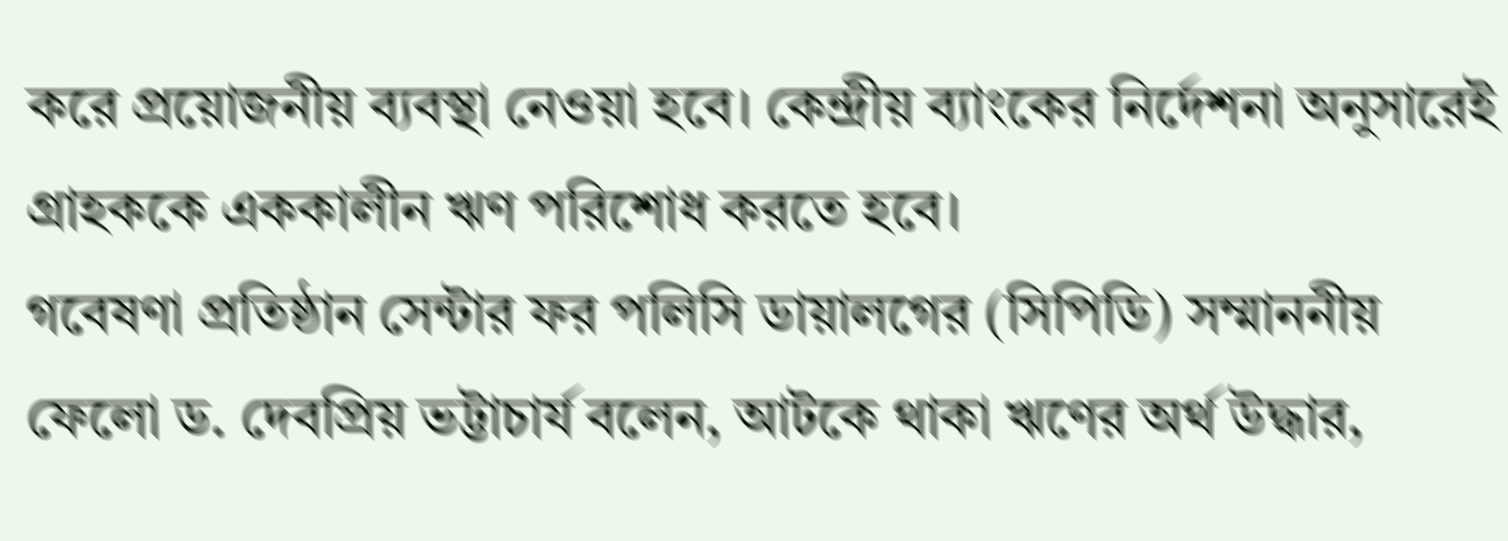করে প্রয়োজনীয় ব্যবস্থা নেওয়া হবে। কেন্দ্রীয় ব্যাংকের নির্দেশনা অনুসারেই গ্রাহককে এককালীন ঋণ পরিশোধ করতে হবে।
গবেষণা প্রতিষ্ঠান সেন্টার ফর পলিসি ডায়ালগের (সিপিডি) সম্মাননীয় ফেলো ড. দেবপ্রিয় ভট্টাচার্য বলেন, আটকে থাকা ঋণের অর্থ উদ্ধার,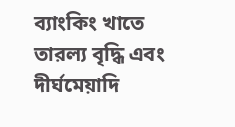ব্যাংকিং খাতে তারল্য বৃদ্ধি এবং দীর্ঘমেয়াদি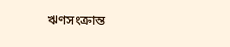ঋণসংক্রান্ত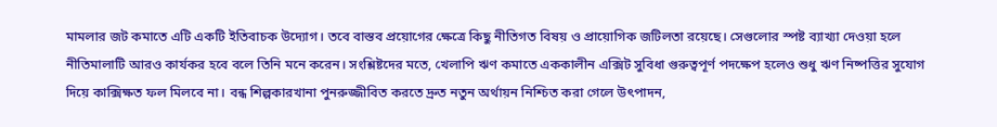মামলার জট কমাতে এটি একটি ইতিবাচক উদ্যোগ। তবে বাস্তব প্রয়োগের ক্ষেত্রে কিছু নীতিগত বিষয় ও প্রায়োগিক জটিলতা রয়েছে। সেগুলোর স্পষ্ট ব্যাখ্যা দেওয়া হলে নীতিমালাটি আরও কার্যকর হবে বলে তিনি মনে করেন। সংশ্লিষ্টদের মতে, খেলাপি ঋণ কমাতে এককালীন এক্সিট সুবিধা গুরুত্বপূর্ণ পদক্ষেপ হলেও শুধু ঋণ নিষ্পত্তির সুযোগ দিয়ে কাক্সিক্ষত ফল মিলবে না। বন্ধ শিল্পকারখানা পুনরুজ্জীবিত করতে দ্রুত নতুন অর্থায়ন নিশ্চিত করা গেলে উৎপাদন,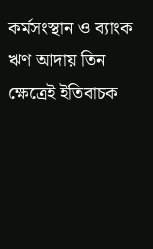কর্মসংস্থান ও ব্যাংক ঋণ আদায় তিন ক্ষেত্রেই ইতিবাচক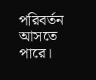পরিবর্তন আসতে পারে।